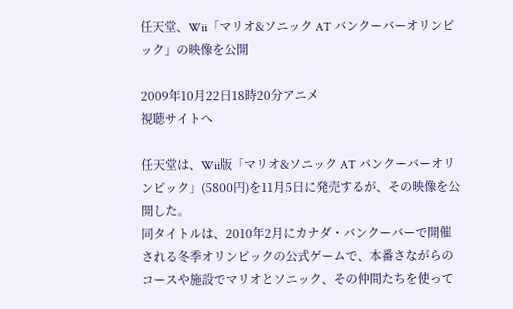任天堂、Wii「マリオ&ソニック AT バンクーバーオリンピック」の映像を公開

2009年10月22日18時20分アニメ
視聴サイトへ

任天堂は、Wii版「マリオ&ソニック AT バンクーバーオリンピック」(5800円)を11月5日に発売するが、その映像を公開した。
同タイトルは、2010年2月にカナダ・バンクーバーで開催される冬季オリンピックの公式ゲームで、本番さながらのコースや施設でマリオとソニック、その仲間たちを使って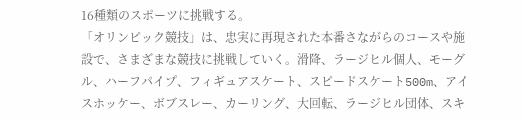16種類のスポーツに挑戦する。
「オリンピック競技」は、忠実に再現された本番さながらのコースや施設で、さまざまな競技に挑戦していく。滑降、ラージヒル個人、モーグル、ハーフパイプ、フィギュアスケート、スピードスケート500m、アイスホッケー、ボブスレー、カーリング、大回転、ラージヒル団体、スキ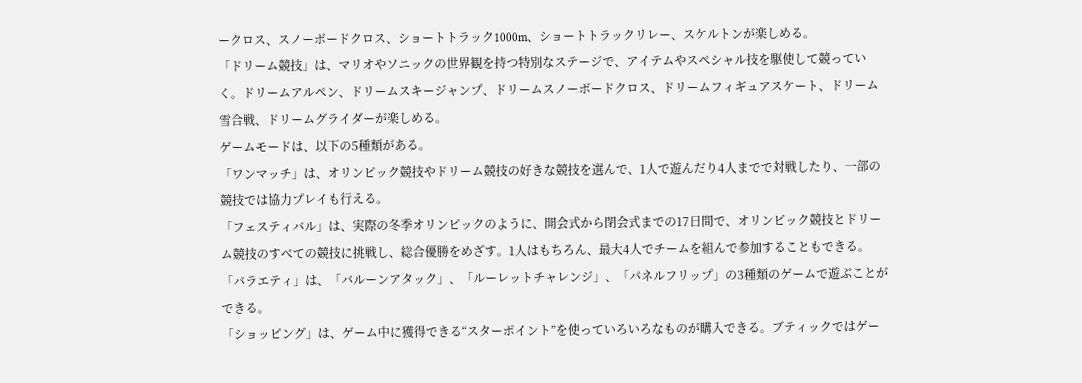ークロス、スノーボードクロス、ショートトラック1000m、ショートトラックリレー、スケルトンが楽しめる。
「ドリーム競技」は、マリオやソニックの世界観を持つ特別なステージで、アイテムやスペシャル技を駆使して競っていく。ドリームアルペン、ドリームスキージャンプ、ドリームスノーボードクロス、ドリームフィギュアスケート、ドリーム雪合戦、ドリームグライダーが楽しめる。
ゲームモードは、以下の5種類がある。
「ワンマッチ」は、オリンピック競技やドリーム競技の好きな競技を選んで、1人で遊んだり4人までで対戦したり、一部の競技では協力プレイも行える。
「フェスティバル」は、実際の冬季オリンピックのように、開会式から閉会式までの17日間で、オリンピック競技とドリーム競技のすべての競技に挑戦し、総合優勝をめざす。1人はもちろん、最大4人でチームを組んで参加することもできる。
「バラエティ」は、「バルーンアタック」、「ルーレットチャレンジ」、「パネルフリップ」の3種類のゲームで遊ぶことができる。
「ショッピング」は、ゲーム中に獲得できる“スターポイント”を使っていろいろなものが購入できる。ブティックではゲー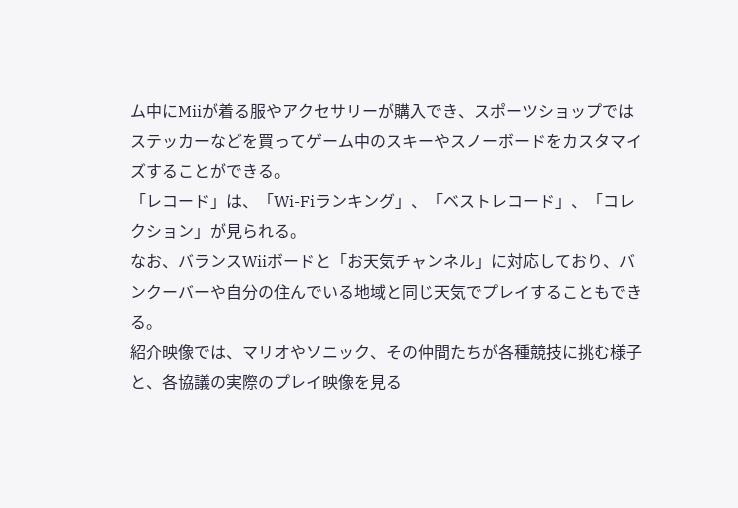ム中にMiiが着る服やアクセサリーが購入でき、スポーツショップではステッカーなどを買ってゲーム中のスキーやスノーボードをカスタマイズすることができる。
「レコード」は、「Wi-Fiランキング」、「ベストレコード」、「コレクション」が見られる。
なお、バランスWiiボードと「お天気チャンネル」に対応しており、バンクーバーや自分の住んでいる地域と同じ天気でプレイすることもできる。
紹介映像では、マリオやソニック、その仲間たちが各種競技に挑む様子と、各協議の実際のプレイ映像を見る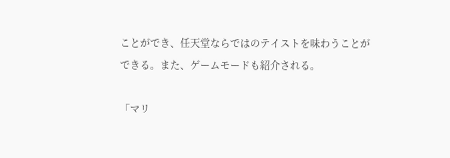ことができ、任天堂ならではのテイストを味わうことができる。また、ゲームモードも紹介される。

「マリ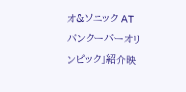オ&ソニック AT バンクーバーオリンピック」紹介映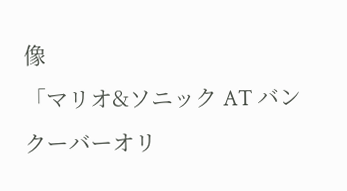像
「マリオ&ソニック AT バンクーバーオリ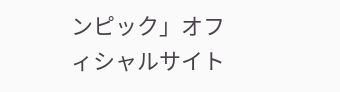ンピック」オフィシャルサイト